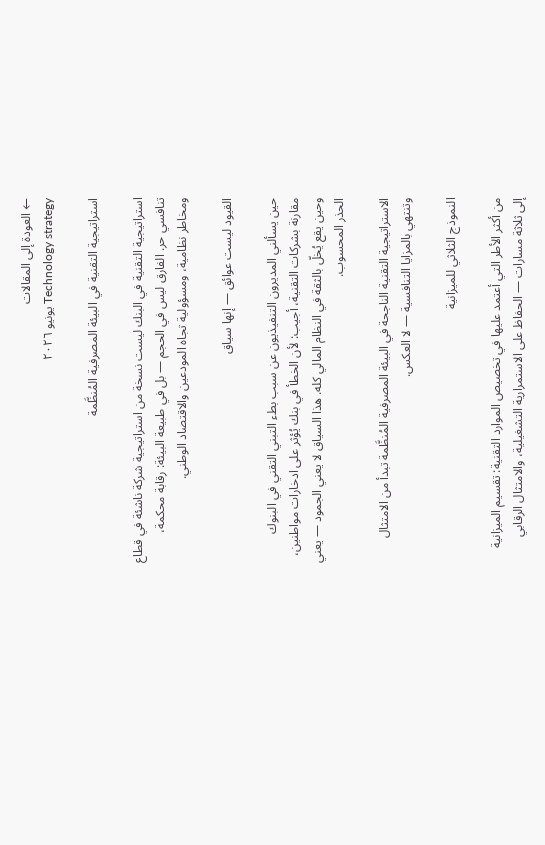← العودة إلى المقالات
Technology strategy يونيو ٢٠٢٦

استراتيجية التقنية في البيئة المصرفية المُنظَّمة

استراتيجية التقنية في البنك ليست نسخة من استراتيجية شركة ناشئة في قطاع تنافسي حر. الفارق ليس في الحجم — بل في طبيعة البيئة: رقابة محكمة، ومخاطر نظامية، ومسؤولية تجاه المودعين والاقتصاد الوطني.

القيود ليست عوائق — إنها سياق

حين يسألني المديرون التنفيذيون عن سبب بطء التبني التقني في البنوك مقارنة بشركات التقنية، أجيب: لأن الخطأ في بنك يُؤثر على ادخارات مواطنين، وحين يقع يُخلّ بالثقة في النظام المالي كله. هذا السياق لا يعني الجمود — يعني الحذر المحسوب.

الاستراتيجية التقنية الناجحة في البيئة المصرفية المُنظَّمة تبدأ من الامتثال وتنتهي بالمزايا التنافسية — لا العكس.

النموذج الثلاثي للميزانية

من أكثر الأطر التي أعتمد عليها في تخصيص الموارد التقنية: تقسيم الميزانية إلى ثلاثة مسارات — الحفاظ على الاستمرارية التشغيلية، والامتثال الرقابي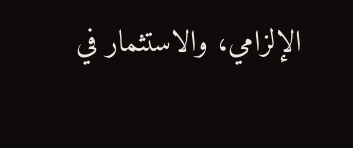الإلزامي، والاستثمار في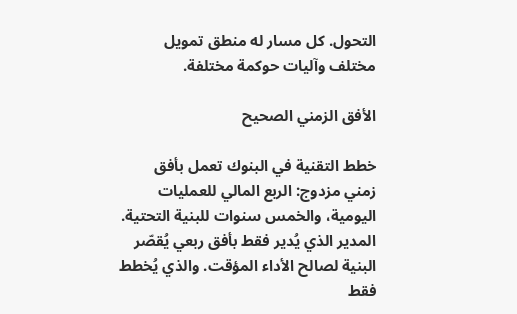التحول. كل مسار له منطق تمويل مختلف وآليات حوكمة مختلفة.

الأفق الزمني الصحيح

خطط التقنية في البنوك تعمل بأفق زمني مزدوج: الربع المالي للعمليات اليومية، والخمس سنوات للبنية التحتية. المدير الذي يُدير فقط بأفق ربعي يُقصّر البنية لصالح الأداء المؤقت. والذي يُخطط فقط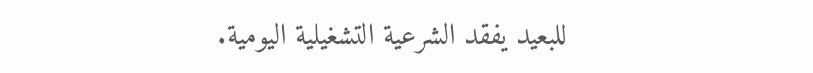للبعيد يفقد الشرعية التشغيلية اليومية.